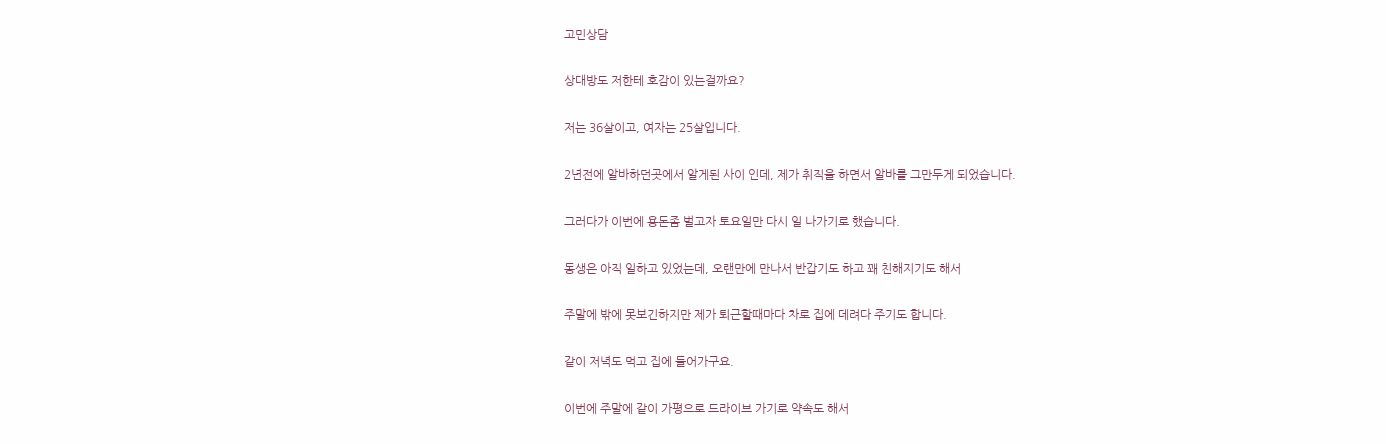고민상담

상대방도 저한테 호감이 있는걸까요?

저는 36살이고, 여자는 25살입니다.

2년전에 알바하던곳에서 알게된 사이 인데, 제가 취직을 하면서 알바를 그만두게 되었습니다.

그러다가 이번에 용돈좀 벌고자 토요일만 다시 일 나가기로 했습니다.

동생은 아직 일하고 있었는데, 오랜만에 만나서 반갑기도 하고 꽤 친해지기도 해서

주말에 밖에 못보긴하지만 제가 퇴근할때마다 차로 집에 데려다 주기도 합니다.

같이 저녁도 먹고 집에 들어가구요.

이번에 주말에 같이 가평으로 드라이브 가기로 약속도 해서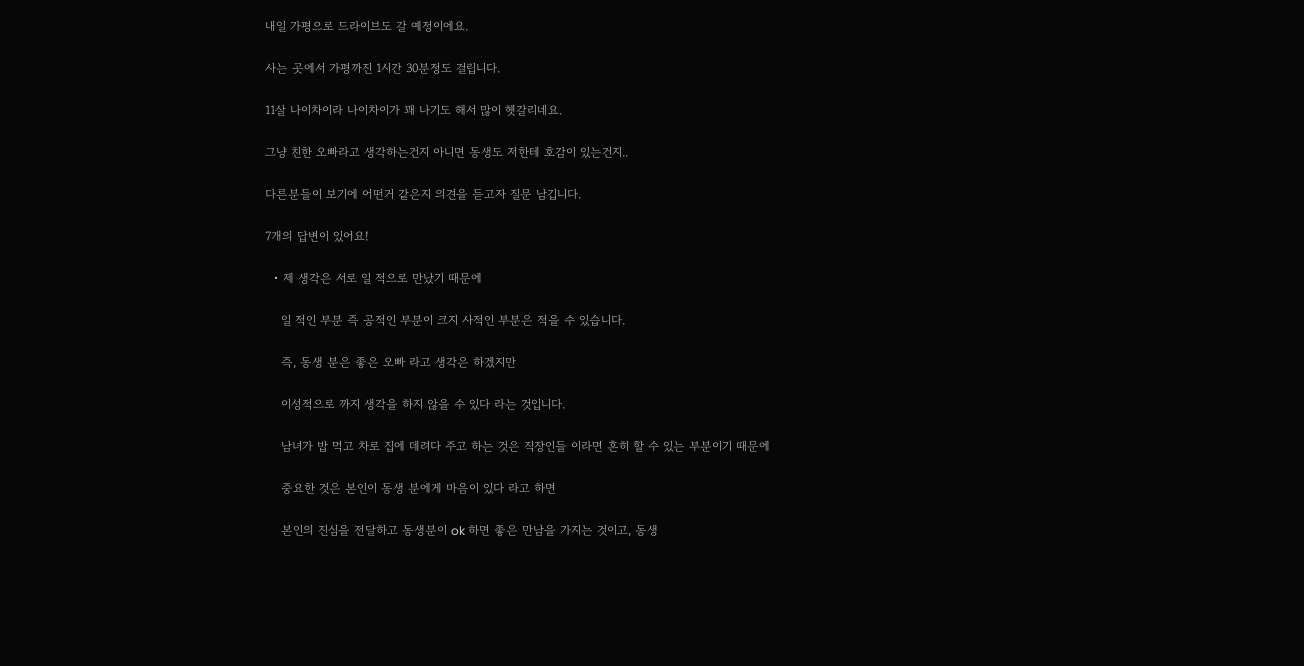내일 가평으로 드라이브도 갈 예정이에요.

사는 곳에서 가평까진 1시간 30분정도 걸립니다.

11살 나이차이라 나이차이가 꽤 나기도 해서 많이 헷갈리네요.

그냥 친한 오빠라고 생각하는건지 아니면 동생도 저한테 호감이 있는건지..

다른분들이 보기에 어떤거 같은지 의견을 듣고자 질문 남깁니다.

7개의 답변이 있어요!

  • 제 생각은 서로 일 적으로 만났기 때문에

    일 적인 부분 즉 공적인 부분이 크지 사적인 부분은 적을 수 있습니다.

    즉, 동생 분은 좋은 오빠 라고 생각은 하겠지만

    이성적으로 까지 생각을 하지 않을 수 있다 라는 것입니다.

    남녀가 밥 먹고 차로 집에 데려다 주고 하는 것은 직장인들 이라면 흔히 할 수 있는 부분이기 때문에

    중요한 것은 본인이 동생 분에게 마음이 있다 라고 하면

    본인의 진심을 전달하고 동생분이 ok 하면 좋은 만남을 가지는 것이고, 동생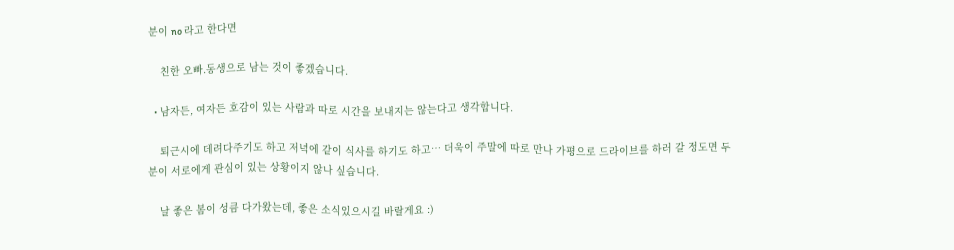분이 no 라고 한다면

    친한 오빠.동생으로 남는 것이 좋겠습니다.

  • 남자든, 여자든 호감이 있는 사람과 따로 시간을 보내지는 않는다고 생각합니다.

    퇴근시에 데려다주기도 하고 저녁에 같이 식사를 하기도 하고… 더욱이 주말에 따로 만나 가평으로 드라이브를 하러 갈 정도면 두 분이 서로에게 관심이 있는 상황이지 않나 싶습니다.

    날 좋은 봄이 성큼 다가왔는데, 좋은 소식있으시길 바랄게요 :)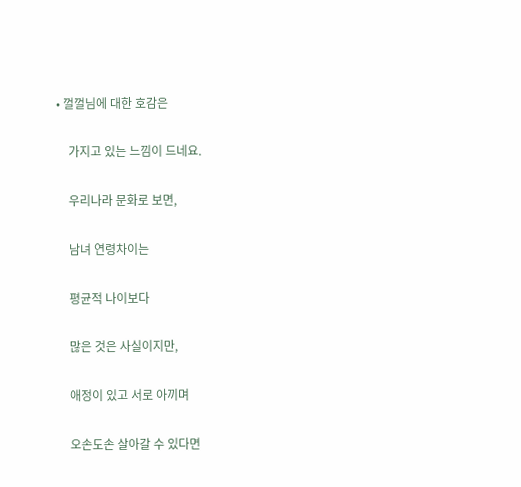• 껄껄님에 대한 호감은

    가지고 있는 느낌이 드네요.

    우리나라 문화로 보면,

    남녀 연령차이는

    평균적 나이보다

    많은 것은 사실이지만,

    애정이 있고 서로 아끼며

    오손도손 살아갈 수 있다면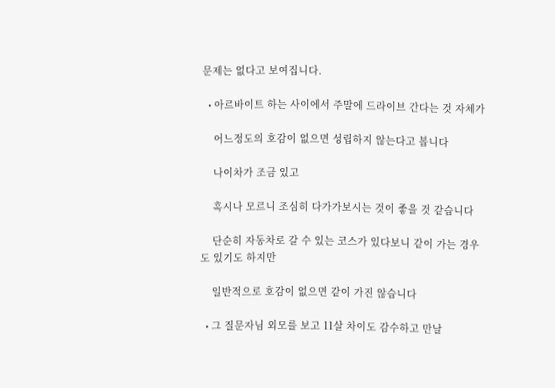문제는 없다고 보여집니다.

  • 아르바이트 하는 사이에서 주말에 드라이브 간다는 것 자체가

    어느정도의 호감이 없으면 성립하지 않는다고 봅니다

    나이차가 조금 있고

    혹시나 모르니 조심히 다가가보시는 것이 좋을 것 같습니다

    단순히 자동차로 갈 수 있는 코스가 있다보니 같이 가는 경우도 있기도 하지만

    일반적으로 호감이 없으면 같이 가진 않습니다

  • 그 질문자님 외모를 보고 11살 차이도 감수하고 만날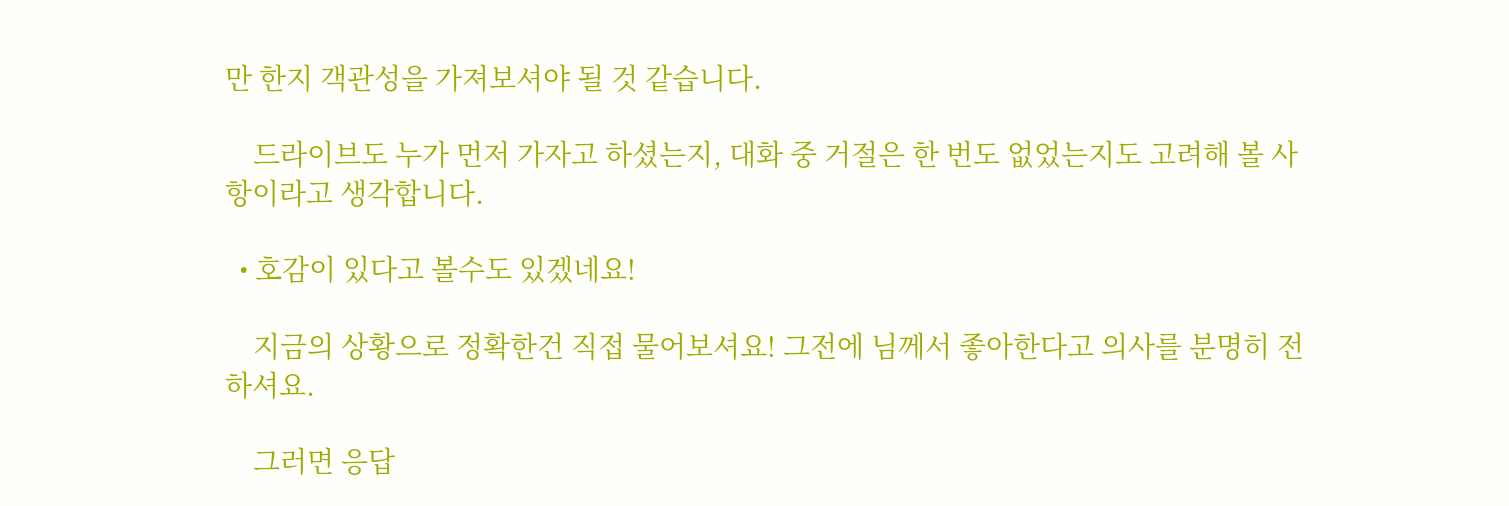만 한지 객관성을 가져보셔야 될 것 같습니다.

    드라이브도 누가 먼저 가자고 하셨는지, 대화 중 거절은 한 번도 없었는지도 고려해 볼 사항이라고 생각합니다.

  • 호감이 있다고 볼수도 있겠네요!

    지금의 상황으로 정확한건 직접 물어보셔요! 그전에 님께서 좋아한다고 의사를 분명히 전하셔요.

    그러면 응답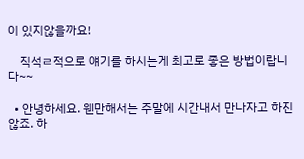이 있지않을까요!

    직석ㄹ적으로 얘기를 하시는게 최고로 좋은 방법이랍니다~~

  • 안녕하세요. 웬만해서는 주말에 시간내서 만나자고 하진 않죠. 하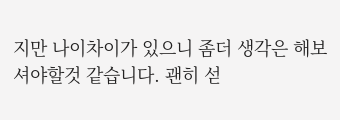지만 나이차이가 있으니 좀더 생각은 해보셔야할것 같습니다. 괜히 섣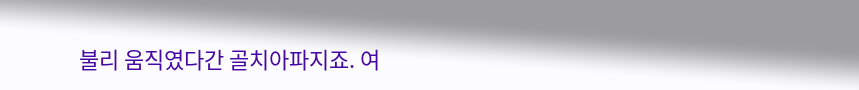불리 움직였다간 골치아파지죠. 여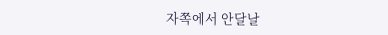자쪽에서 안달날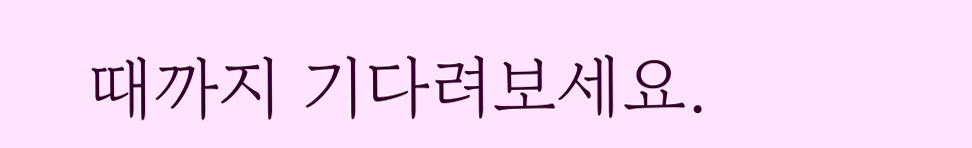때까지 기다려보세요.